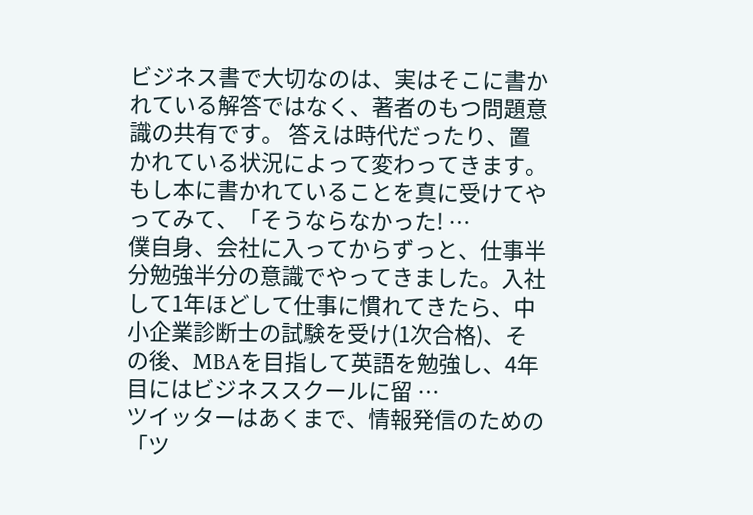ビジネス書で大切なのは、実はそこに書かれている解答ではなく、著者のもつ問題意識の共有です。 答えは時代だったり、置かれている状況によって変わってきます。もし本に書かれていることを真に受けてやってみて、「そうならなかった! …
僕自身、会社に入ってからずっと、仕事半分勉強半分の意識でやってきました。入社して1年ほどして仕事に慣れてきたら、中小企業診断士の試験を受け(1次合格)、その後、MBAを目指して英語を勉強し、4年目にはビジネススクールに留 …
ツイッターはあくまで、情報発信のための「ツ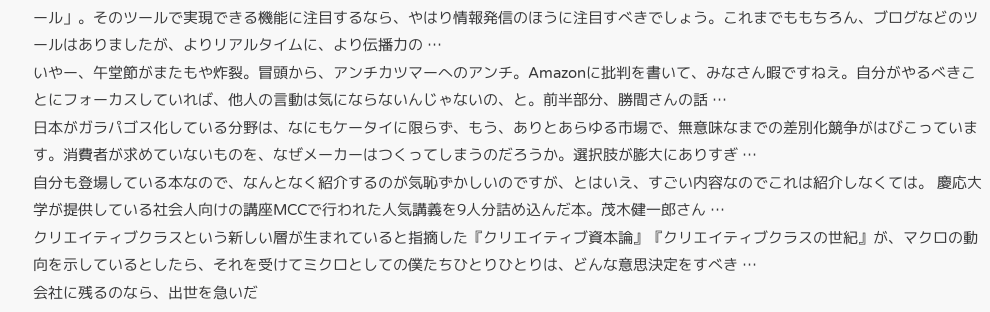ール」。そのツールで実現できる機能に注目するなら、やはり情報発信のほうに注目すべきでしょう。これまでももちろん、ブログなどのツールはありましたが、よりリアルタイムに、より伝播力の …
いやー、午堂節がまたもや炸裂。冒頭から、アンチカツマーへのアンチ。Amazonに批判を書いて、みなさん暇ですねえ。自分がやるべきことにフォーカスしていれば、他人の言動は気にならないんじゃないの、と。前半部分、勝間さんの話 …
日本がガラパゴス化している分野は、なにもケータイに限らず、もう、ありとあらゆる市場で、無意味なまでの差別化競争がはびこっています。消費者が求めていないものを、なぜメーカーはつくってしまうのだろうか。選択肢が膨大にありすぎ …
自分も登場している本なので、なんとなく紹介するのが気恥ずかしいのですが、とはいえ、すごい内容なのでこれは紹介しなくては。 慶応大学が提供している社会人向けの講座MCCで行われた人気講義を9人分詰め込んだ本。茂木健一郎さん …
クリエイティブクラスという新しい層が生まれていると指摘した『クリエイティブ資本論』『クリエイティブクラスの世紀』が、マクロの動向を示しているとしたら、それを受けてミクロとしての僕たちひとりひとりは、どんな意思決定をすべき …
会社に残るのなら、出世を急いだ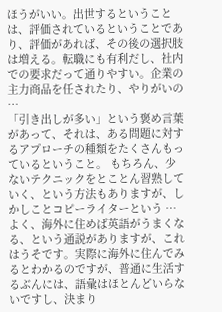ほうがいい。出世するということは、評価されているということであり、評価があれば、その後の選択肢は増える。転職にも有利だし、社内での要求だって通りやすい。企業の主力商品を任されたり、やりがいの …
「引き出しが多い」という褒め言葉があって、それは、ある問題に対するアプローチの種類をたくさんもっているということ。 もちろん、少ないテクニックをとことん習熟していく、という方法もありますが、しかしことコピーライターという …
よく、海外に住めば英語がうまくなる、という通説がありますが、これはうそです。実際に海外に住んでみるとわかるのですが、普通に生活するぶんには、語彙はほとんどいらないですし、決まり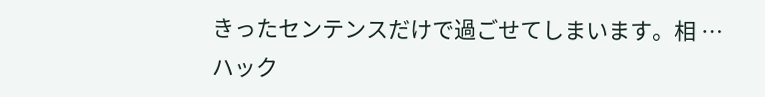きったセンテンスだけで過ごせてしまいます。相 …
ハック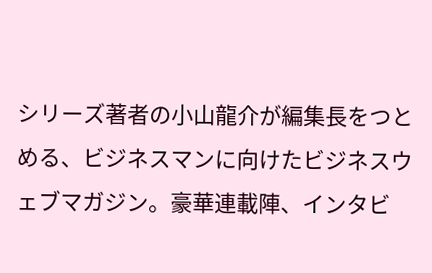シリーズ著者の小山龍介が編集長をつとめる、ビジネスマンに向けたビジネスウェブマガジン。豪華連載陣、インタビ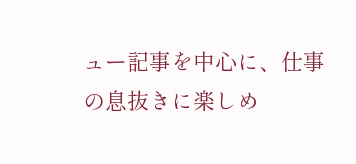ュー記事を中心に、仕事の息抜きに楽しめ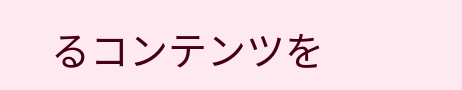るコンテンツを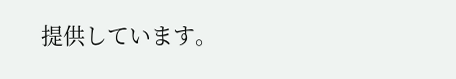提供しています。